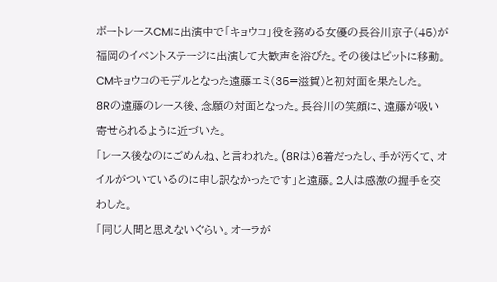ボートレースCMに出演中で「キョウコ」役を務める女優の長谷川京子(45)が福岡のイベントステージに出演して大歓声を浴びた。その後はピットに移動。CMキョウコのモデルとなった遠藤エミ(35=滋賀)と初対面を果たした。
8Rの遠藤のレース後、念願の対面となった。長谷川の笑顔に、遠藤が吸い寄せられるように近づいた。
「レース後なのにごめんね、と言われた。(8Rは)6着だったし、手が汚くて、オイルがついているのに申し訳なかったです」と遠藤。2人は感激の握手を交わした。
「同じ人間と思えないぐらい。オーラが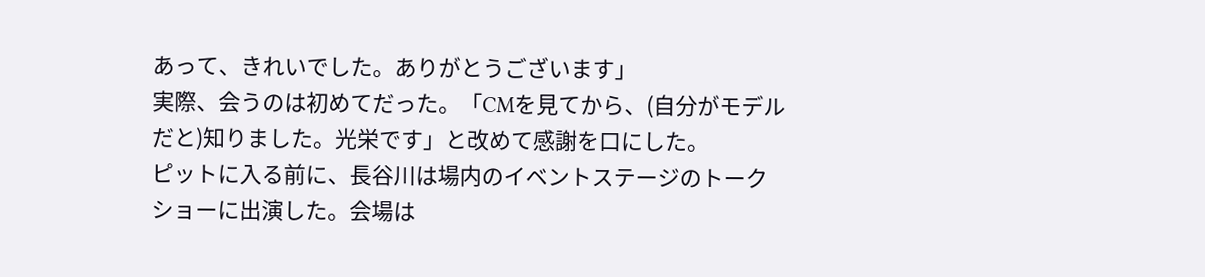あって、きれいでした。ありがとうございます」
実際、会うのは初めてだった。「CMを見てから、(自分がモデルだと)知りました。光栄です」と改めて感謝を口にした。
ピットに入る前に、長谷川は場内のイベントステージのトークショーに出演した。会場は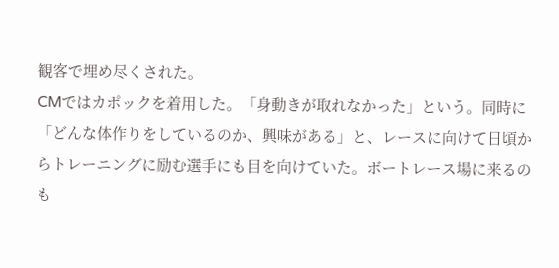観客で埋め尽くされた。
CMではカポックを着用した。「身動きが取れなかった」という。同時に「どんな体作りをしているのか、興味がある」と、レースに向けて日頃からトレーニングに励む選手にも目を向けていた。ボートレース場に来るのも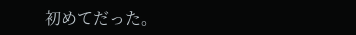初めてだった。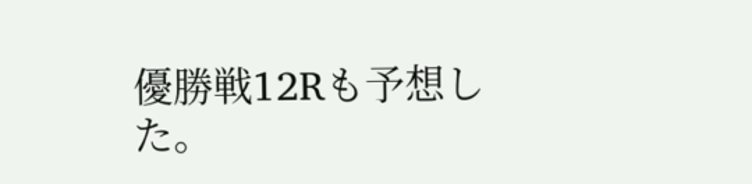優勝戦12Rも予想した。